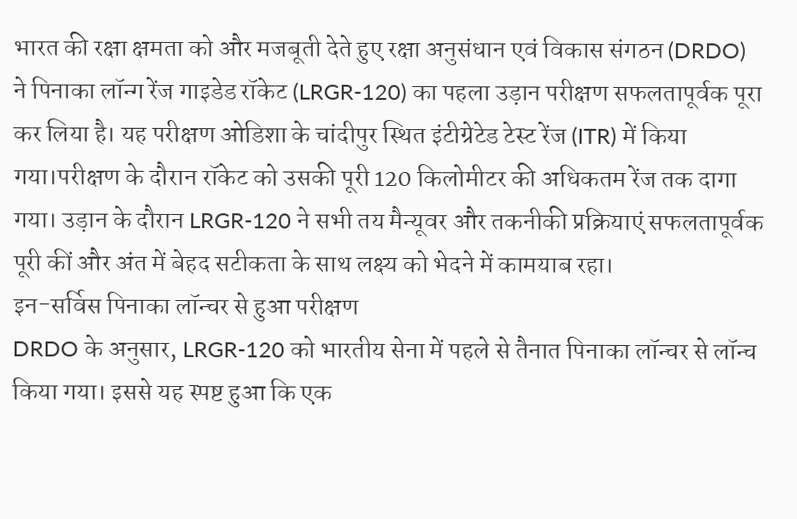भारत की रक्षा क्षमता को और मजबूती देते हुए रक्षा अनुसंधान एवं विकास संगठन (DRDO) ने पिनाका लॉन्ग रेंज गाइडेड रॉकेट (LRGR-120) का पहला उड़ान परीक्षण सफलतापूर्वक पूरा कर लिया है। यह परीक्षण ओडिशा के चांदीपुर स्थित इंटीग्रेटेड टेस्ट रेंज (ITR) में किया गया।परीक्षण के दौरान रॉकेट को उसकी पूरी 120 किलोमीटर की अधिकतम रेंज तक दागा गया। उड़ान के दौरान LRGR-120 ने सभी तय मैन्यूवर और तकनीकी प्रक्रियाएं सफलतापूर्वक पूरी कीं और अंत में बेहद सटीकता के साथ लक्ष्य को भेदने में कामयाब रहा।
इन-सर्विस पिनाका लॉन्चर से हुआ परीक्षण
DRDO के अनुसार, LRGR-120 को भारतीय सेना में पहले से तैनात पिनाका लॉन्चर से लॉन्च किया गया। इससे यह स्पष्ट हुआ कि एक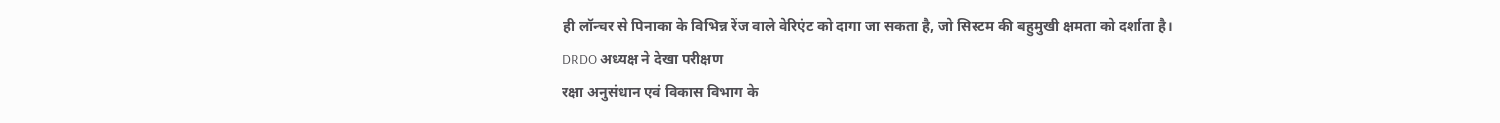ही लॉन्चर से पिनाका के विभिन्न रेंज वाले वेरिएंट को दागा जा सकता है, जो सिस्टम की बहुमुखी क्षमता को दर्शाता है।
DRDO अध्यक्ष ने देखा परीक्षण
रक्षा अनुसंधान एवं विकास विभाग के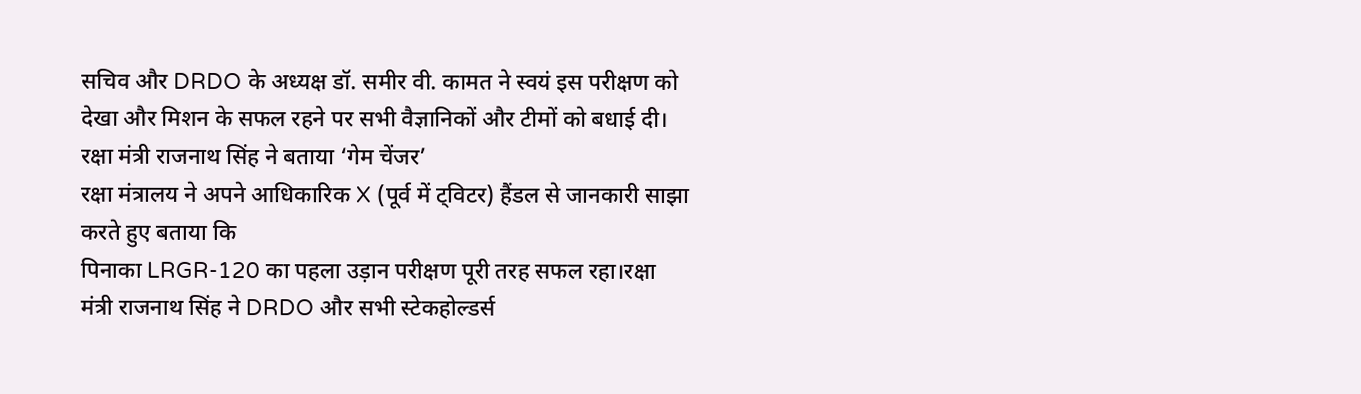सचिव और DRDO के अध्यक्ष डॉ. समीर वी. कामत ने स्वयं इस परीक्षण को देखा और मिशन के सफल रहने पर सभी वैज्ञानिकों और टीमों को बधाई दी।
रक्षा मंत्री राजनाथ सिंह ने बताया ‘गेम चेंजर’
रक्षा मंत्रालय ने अपने आधिकारिक X (पूर्व में ट्विटर) हैंडल से जानकारी साझा करते हुए बताया कि
पिनाका LRGR-120 का पहला उड़ान परीक्षण पूरी तरह सफल रहा।रक्षा मंत्री राजनाथ सिंह ने DRDO और सभी स्टेकहोल्डर्स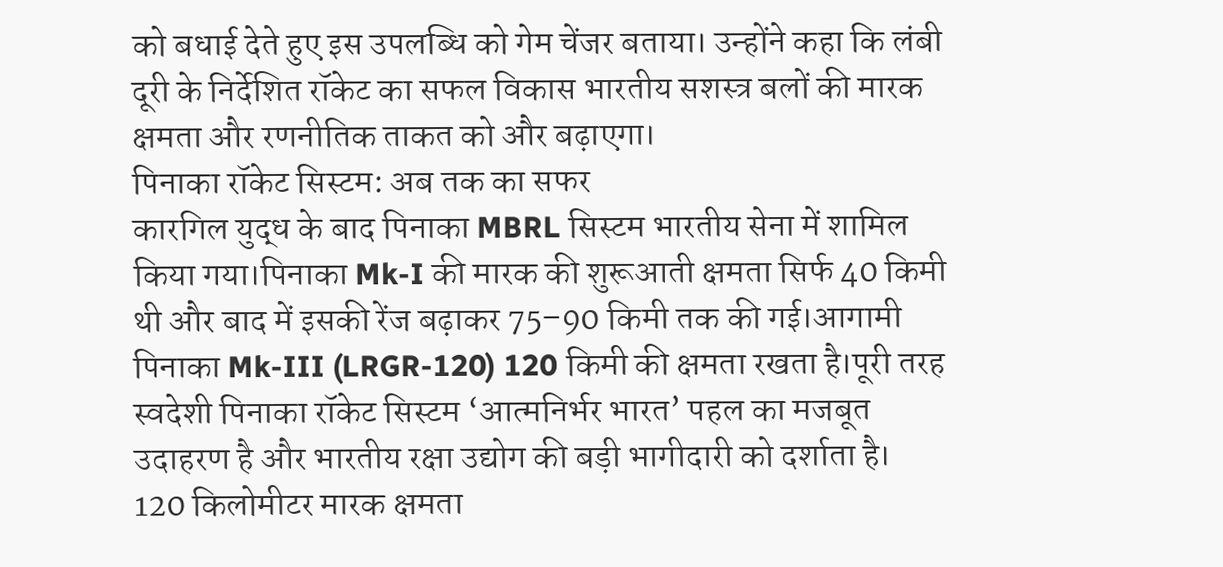को बधाई देते हुए इस उपलब्धि को गेम चेंजर बताया। उन्होंने कहा कि लंबी दूरी के निर्देशित रॉकेट का सफल विकास भारतीय सशस्त्र बलों की मारक क्षमता और रणनीतिक ताकत को और बढ़ाएगा।
पिनाका रॉकेट सिस्टम: अब तक का सफर
कारगिल युद्ध के बाद पिनाका MBRL सिस्टम भारतीय सेना में शामिल किया गया।पिनाका Mk-I की मारक की शुरूआती क्षमता सिर्फ 40 किमी थी और बाद में इसकी रेंज बढ़ाकर 75–90 किमी तक की गई।आगामी पिनाका Mk-III (LRGR-120) 120 किमी की क्षमता रखता है।पूरी तरह स्वदेशी पिनाका रॉकेट सिस्टम ‘आत्मनिर्भर भारत’ पहल का मजबूत उदाहरण है और भारतीय रक्षा उद्योग की बड़ी भागीदारी को दर्शाता है।
120 किलोमीटर मारक क्षमता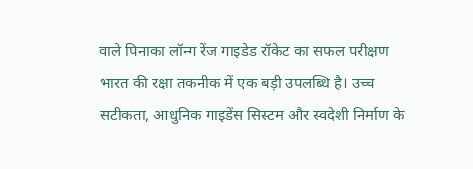वाले पिनाका लॉन्ग रेंज गाइडेड रॉकेट का सफल परीक्षण भारत की रक्षा तकनीक में एक बड़ी उपलब्धि है। उच्च सटीकता, आधुनिक गाइडेंस सिस्टम और स्वदेशी निर्माण के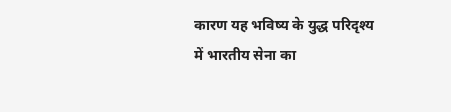कारण यह भविष्य के युद्ध परिदृश्य में भारतीय सेना का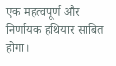एक महत्वपूर्ण और निर्णायक हथियार साबित होगा।